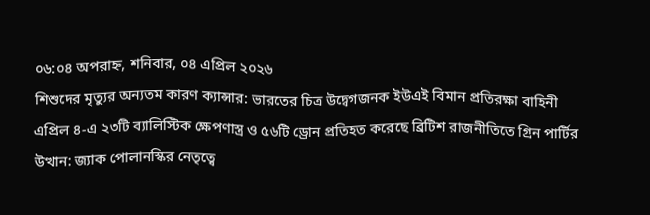০৬:০৪ অপরাহ্ন, শনিবার, ০৪ এপ্রিল ২০২৬
শিশুদের মৃত্যুর অন্যতম কারণ ক্যান্সার: ভারতের চিত্র উদ্বেগজনক ইউএই বিমান প্রতিরক্ষা বাহিনী এপ্রিল ৪-এ ২৩টি ব্যালিস্টিক ক্ষেপণাস্ত্র ও ৫৬টি ড্রোন প্রতিহত করেছে ব্রিটিশ রাজনীতিতে গ্রিন পার্টির উত্থান: জ্যাক পোলানস্কির নেতৃত্বে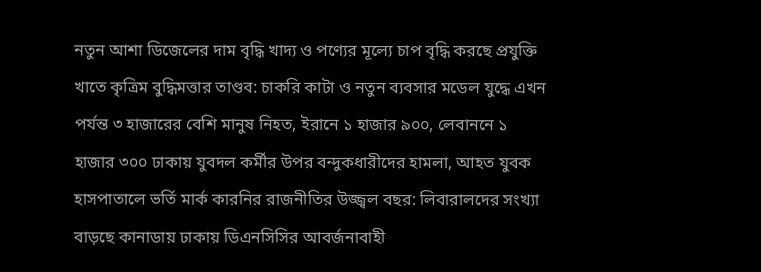নতুন আশা ডিজেলের দাম বৃদ্ধি খাদ্য ও পণ্যের মূল্যে চাপ বৃদ্ধি করছে প্রযুক্তি খাতে কৃত্রিম বুদ্ধিমত্তার তাণ্ডব: চাকরি কাটা ও নতুন ব্যবসার মডেল যুদ্ধে এখন পর্যন্ত ৩ হাজারের বেশি মানুষ নিহত, ইরানে ১ হাজার ৯০০, লেবাননে ১ হাজার ৩০০ ঢাকায় যুবদল কর্মীর উপর বন্দুকধারীদের হামলা, আহত যুবক হাসপাতালে ভর্তি মার্ক কারনির রাজনীতির উজ্জ্বল বছর: লিবারালদের সংখ্যা বাড়ছে কানাডায় ঢাকায় ডিএনসিসির আবর্জনাবাহী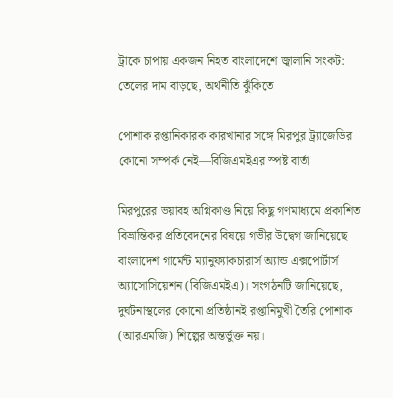ট্রাকে চাপায় একজন নিহত বাংলাদেশে জ্বালানি সংকট: তেলের দাম বাড়ছে, অর্থনীতি ঝুঁকিতে

পোশাক রপ্তানিকারক কারখানার সঙ্গে মিরপুর ট্র্যাজেডির কোনো সম্পর্ক নেই—বিজিএমইএর স্পষ্ট বার্তা

মিরপুরের ভয়াবহ অগ্নিকাণ্ড নিয়ে কিছু গণমাধ্যমে প্রকাশিত বিভ্রান্তিকর প্রতিবেদনের বিষয়ে গভীর উদ্বেগ জানিয়েছে বাংলাদেশ গার্মেন্ট ম্যানুফ্যাকচারার্স অ্যান্ড এক্সপোর্টার্স অ্যাসোসিয়েশন (বিজিএমইএ)। সংগঠনটি জানিয়েছে, দুর্ঘটনাস্থলের কোনো প্রতিষ্ঠানই রপ্তানিমুখী তৈরি পোশাক (আরএমজি) শিল্পের অন্তর্ভুক্ত নয়।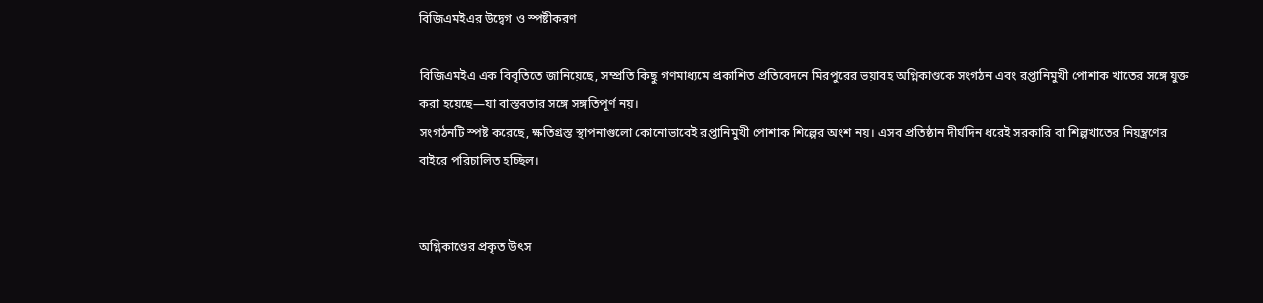বিজিএমইএর উদ্বেগ ও স্পষ্টীকরণ

বিজিএমইএ এক বিবৃতিতে জানিয়েছে, সম্প্রতি কিছু গণমাধ্যমে প্রকাশিত প্রতিবেদনে মিরপুরের ভয়াবহ অগ্নিকাণ্ডকে সংগঠন এবং রপ্তানিমুখী পোশাক খাতের সঙ্গে যুক্ত করা হয়েছে—যা বাস্তবতার সঙ্গে সঙ্গতিপূর্ণ নয়।
সংগঠনটি স্পষ্ট করেছে, ক্ষতিগ্রস্ত স্থাপনাগুলো কোনোভাবেই রপ্তানিমুখী পোশাক শিল্পের অংশ নয়। এসব প্রতিষ্ঠান দীর্ঘদিন ধরেই সরকারি বা শিল্পখাতের নিয়ন্ত্রণের বাইরে পরিচালিত হচ্ছিল।


অগ্নিকাণ্ডের প্রকৃত উৎস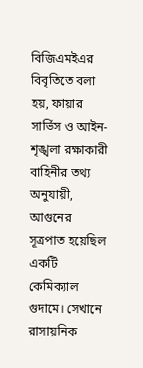বিজিএমইএর বিবৃতিতে বলা হয়, ফায়ার সার্ভিস ও আইন-শৃঙ্খলা রক্ষাকারী বাহিনীর তথ্য অনুযায়ী, আগুনের সূত্রপাত হয়েছিল একটি কেমিক্যাল গুদামে। সেখানে রাসায়নিক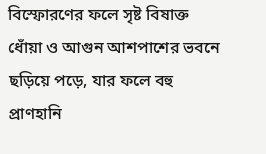বিস্ফোরণের ফলে সৃষ্ট বিষাক্ত ধোঁয়া ও আগুন আশপাশের ভবনে ছড়িয়ে পড়ে, যার ফলে বহু প্রাণহানি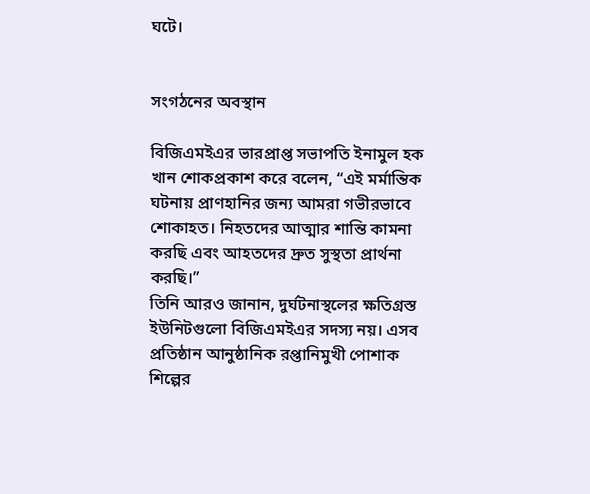ঘটে।


সংগঠনের অবস্থান

বিজিএমইএর ভারপ্রাপ্ত সভাপতি ইনামুল হক খান শোকপ্রকাশ করে বলেন, “এই মর্মান্তিক ঘটনায় প্রাণহানির জন্য আমরা গভীরভাবে শোকাহত। নিহতদের আত্মার শান্তি কামনা করছি এবং আহতদের দ্রুত সুস্থতা প্রার্থনা করছি।”
তিনি আরও জানান, দুর্ঘটনাস্থলের ক্ষতিগ্রস্ত ইউনিটগুলো বিজিএমইএর সদস্য নয়। এসব প্রতিষ্ঠান আনুষ্ঠানিক রপ্তানিমুখী পোশাক শিল্পের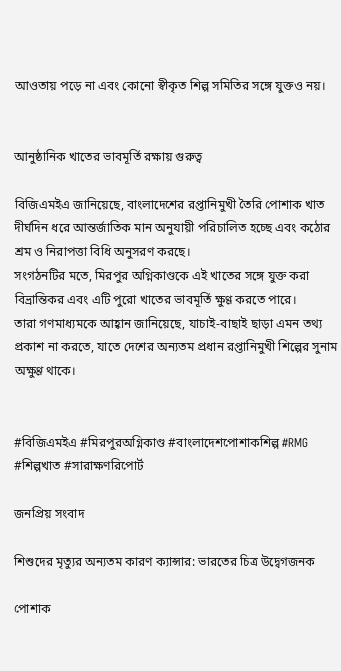আওতায় পড়ে না এবং কোনো স্বীকৃত শিল্প সমিতির সঙ্গে যুক্তও নয়।


আনুষ্ঠানিক খাতের ভাবমূর্তি রক্ষায় গুরুত্ব

বিজিএমইএ জানিয়েছে, বাংলাদেশের রপ্তানিমুখী তৈরি পোশাক খাত দীর্ঘদিন ধরে আন্তর্জাতিক মান অনুযায়ী পরিচালিত হচ্ছে এবং কঠোর শ্রম ও নিরাপত্তা বিধি অনুসরণ করছে।
সংগঠনটির মতে, মিরপুর অগ্নিকাণ্ডকে এই খাতের সঙ্গে যুক্ত করা বিভ্রান্তিকর এবং এটি পুরো খাতের ভাবমূর্তি ক্ষুণ্ণ করতে পারে।
তারা গণমাধ্যমকে আহ্বান জানিয়েছে, যাচাই-বাছাই ছাড়া এমন তথ্য প্রকাশ না করতে, যাতে দেশের অন্যতম প্রধান রপ্তানিমুখী শিল্পের সুনাম অক্ষুণ্ণ থাকে।


#বিজিএমইএ #মিরপুরঅগ্নিকাণ্ড #বাংলাদেশপোশাকশিল্প #RMG #শিল্পখাত #সারাক্ষণরিপোর্ট

জনপ্রিয় সংবাদ

শিশুদের মৃত্যুর অন্যতম কারণ ক্যান্সার: ভারতের চিত্র উদ্বেগজনক

পোশাক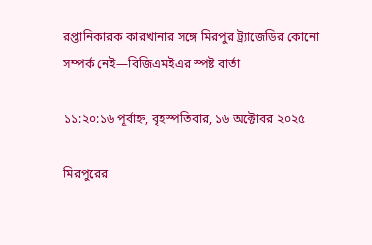রপ্তানিকারক কারখানার সঙ্গে মিরপুর ট্র্যাজেডির কোনো সম্পর্ক নেই—বিজিএমইএর স্পষ্ট বার্তা

১১:২০:১৬ পূর্বাহ্ন, বৃহস্পতিবার, ১৬ অক্টোবর ২০২৫

মিরপুরের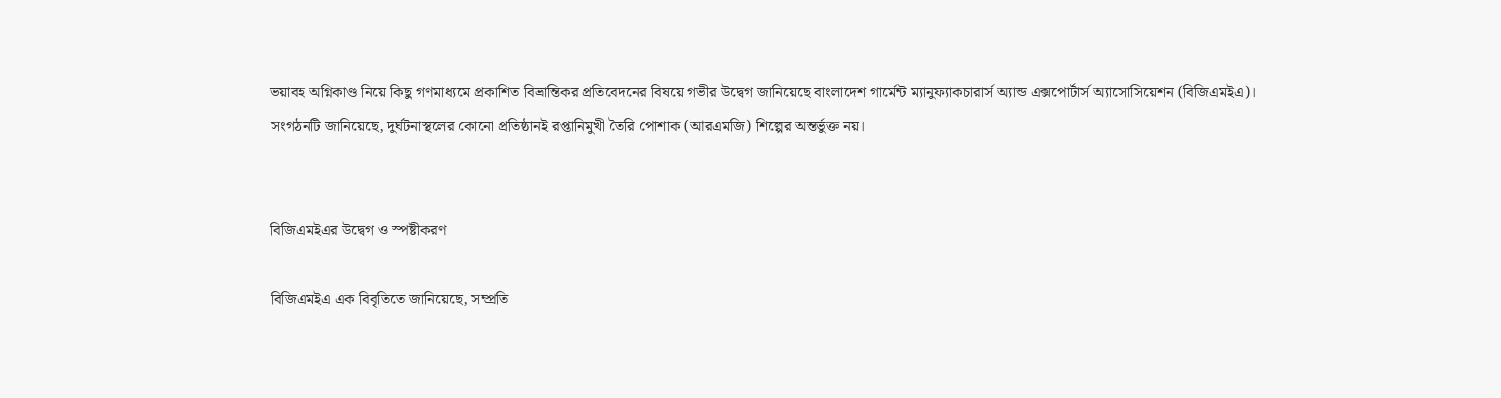ভয়াবহ অগ্নিকাণ্ড নিয়ে কিছু গণমাধ্যমে প্রকাশিত বিভ্রান্তিকর প্রতিবেদনের বিষয়ে গভীর উদ্বেগ জানিয়েছে বাংলাদেশ গার্মেন্ট ম্যানুফ্যাকচারার্স অ্যান্ড এক্সপোর্টার্স অ্যাসোসিয়েশন (বিজিএমইএ)। সংগঠনটি জানিয়েছে, দুর্ঘটনাস্থলের কোনো প্রতিষ্ঠানই রপ্তানিমুখী তৈরি পোশাক (আরএমজি) শিল্পের অন্তর্ভুক্ত নয়।


বিজিএমইএর উদ্বেগ ও স্পষ্টীকরণ

বিজিএমইএ এক বিবৃতিতে জানিয়েছে, সম্প্রতি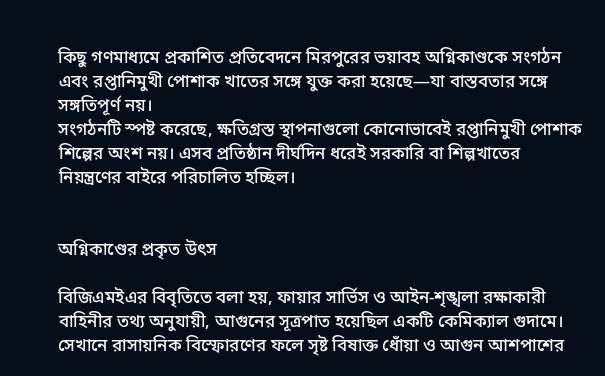কিছু গণমাধ্যমে প্রকাশিত প্রতিবেদনে মিরপুরের ভয়াবহ অগ্নিকাণ্ডকে সংগঠন এবং রপ্তানিমুখী পোশাক খাতের সঙ্গে যুক্ত করা হয়েছে—যা বাস্তবতার সঙ্গে সঙ্গতিপূর্ণ নয়।
সংগঠনটি স্পষ্ট করেছে, ক্ষতিগ্রস্ত স্থাপনাগুলো কোনোভাবেই রপ্তানিমুখী পোশাক শিল্পের অংশ নয়। এসব প্রতিষ্ঠান দীর্ঘদিন ধরেই সরকারি বা শিল্পখাতের নিয়ন্ত্রণের বাইরে পরিচালিত হচ্ছিল।


অগ্নিকাণ্ডের প্রকৃত উৎস

বিজিএমইএর বিবৃতিতে বলা হয়, ফায়ার সার্ভিস ও আইন-শৃঙ্খলা রক্ষাকারী বাহিনীর তথ্য অনুযায়ী, আগুনের সূত্রপাত হয়েছিল একটি কেমিক্যাল গুদামে। সেখানে রাসায়নিক বিস্ফোরণের ফলে সৃষ্ট বিষাক্ত ধোঁয়া ও আগুন আশপাশের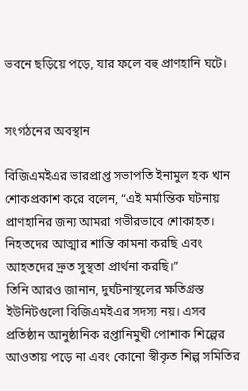ভবনে ছড়িয়ে পড়ে, যার ফলে বহু প্রাণহানি ঘটে।


সংগঠনের অবস্থান

বিজিএমইএর ভারপ্রাপ্ত সভাপতি ইনামুল হক খান শোকপ্রকাশ করে বলেন, “এই মর্মান্তিক ঘটনায় প্রাণহানির জন্য আমরা গভীরভাবে শোকাহত। নিহতদের আত্মার শান্তি কামনা করছি এবং আহতদের দ্রুত সুস্থতা প্রার্থনা করছি।”
তিনি আরও জানান, দুর্ঘটনাস্থলের ক্ষতিগ্রস্ত ইউনিটগুলো বিজিএমইএর সদস্য নয়। এসব প্রতিষ্ঠান আনুষ্ঠানিক রপ্তানিমুখী পোশাক শিল্পের আওতায় পড়ে না এবং কোনো স্বীকৃত শিল্প সমিতির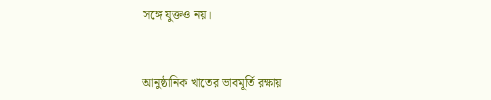সঙ্গে যুক্তও নয়।


আনুষ্ঠানিক খাতের ভাবমূর্তি রক্ষায়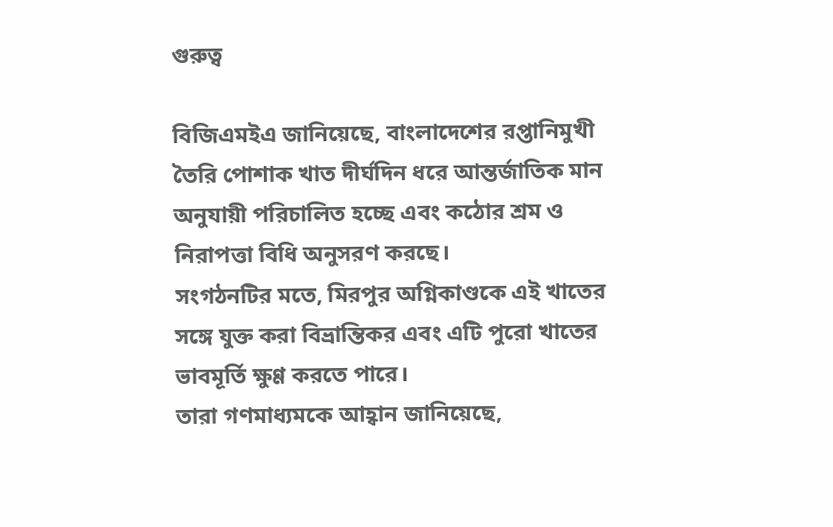গুরুত্ব

বিজিএমইএ জানিয়েছে, বাংলাদেশের রপ্তানিমুখী তৈরি পোশাক খাত দীর্ঘদিন ধরে আন্তর্জাতিক মান অনুযায়ী পরিচালিত হচ্ছে এবং কঠোর শ্রম ও নিরাপত্তা বিধি অনুসরণ করছে।
সংগঠনটির মতে, মিরপুর অগ্নিকাণ্ডকে এই খাতের সঙ্গে যুক্ত করা বিভ্রান্তিকর এবং এটি পুরো খাতের ভাবমূর্তি ক্ষুণ্ণ করতে পারে।
তারা গণমাধ্যমকে আহ্বান জানিয়েছে,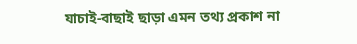যাচাই-বাছাই ছাড়া এমন তথ্য প্রকাশ না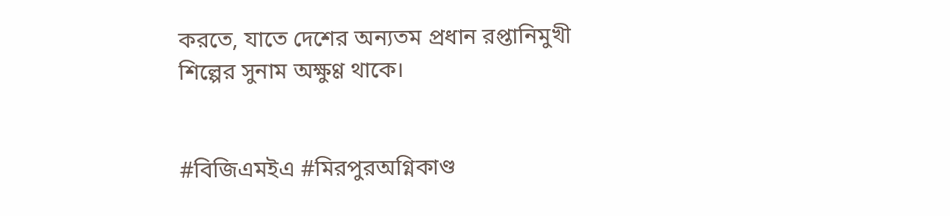করতে, যাতে দেশের অন্যতম প্রধান রপ্তানিমুখী শিল্পের সুনাম অক্ষুণ্ণ থাকে।


#বিজিএমইএ #মিরপুরঅগ্নিকাণ্ড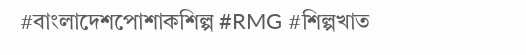#বাংলাদেশপোশাকশিল্প #RMG #শিল্পখাত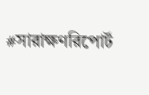#সারাক্ষণরিপোর্ট